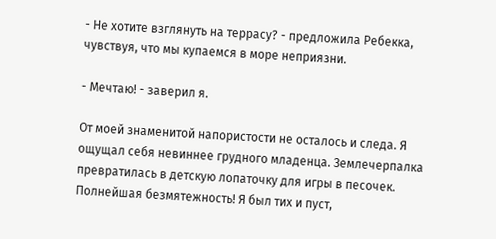- Не хотите взглянуть на террасу? - предложила Ребекка, чувствуя, что мы купаемся в море неприязни.

- Мечтаю! - заверил я.

От моей знаменитой напористости не осталось и следа. Я ощущал себя невиннее грудного младенца. Землечерпалка превратилась в детскую лопаточку для игры в песочек. Полнейшая безмятежность! Я был тих и пуст,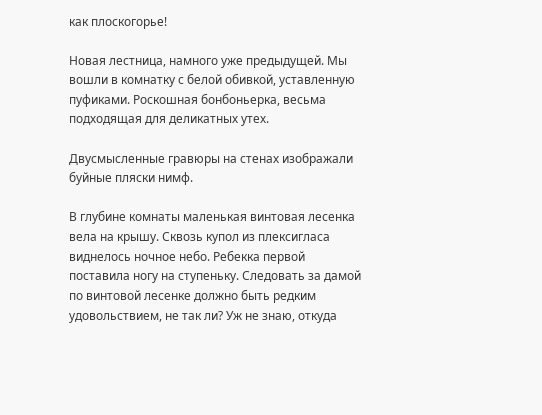как плоскогорье!

Новая лестница, намного уже предыдущей. Мы вошли в комнатку с белой обивкой, уставленную пуфиками. Роскошная бонбоньерка, весьма подходящая для деликатных утех.

Двусмысленные гравюры на стенах изображали буйные пляски нимф.

В глубине комнаты маленькая винтовая лесенка вела на крышу. Сквозь купол из плексигласа виднелось ночное небо. Ребекка первой поставила ногу на ступеньку. Следовать за дамой по винтовой лесенке должно быть редким удовольствием, не так ли? Уж не знаю, откуда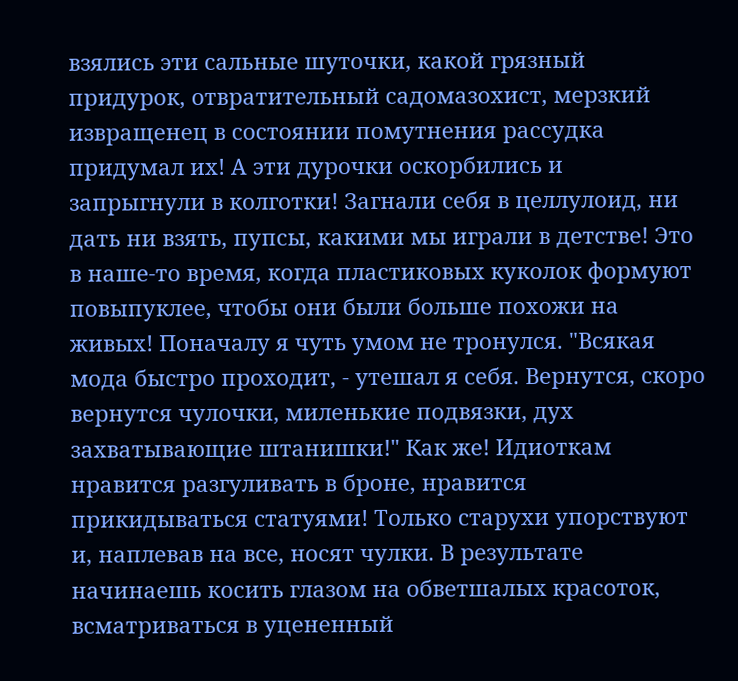взялись эти сальные шуточки, какой грязный придурок, отвратительный садомазохист, мерзкий извращенец в состоянии помутнения рассудка придумал их! А эти дурочки оскорбились и запрыгнули в колготки! Загнали себя в целлулоид, ни дать ни взять, пупсы, какими мы играли в детстве! Это в наше-то время, когда пластиковых куколок формуют повыпуклее, чтобы они были больше похожи на живых! Поначалу я чуть умом не тронулся. "Всякая мода быстро проходит, - утешал я себя. Вернутся, скоро вернутся чулочки, миленькие подвязки, дух захватывающие штанишки!" Как же! Идиоткам нравится разгуливать в броне, нравится прикидываться статуями! Только старухи упорствуют и, наплевав на все, носят чулки. В результате начинаешь косить глазом на обветшалых красоток, всматриваться в уцененный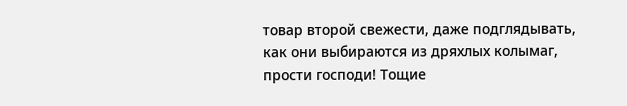товар второй свежести, даже подглядывать, как они выбираются из дряхлых колымаг, прости господи! Тощие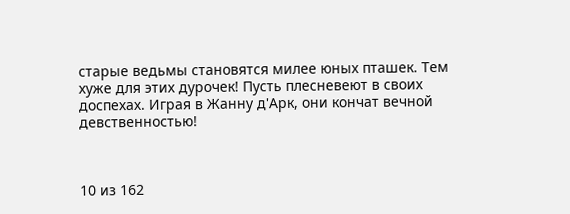старые ведьмы становятся милее юных пташек. Тем хуже для этих дурочек! Пусть плесневеют в своих доспехах. Играя в Жанну д'Арк, они кончат вечной девственностью!



10 из 162